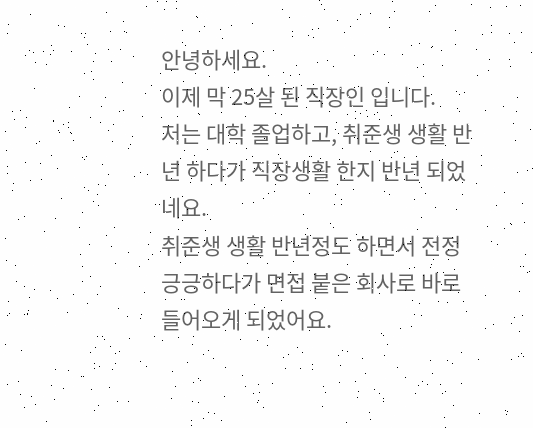안녕하세요.
이제 막 25살 된 직장인 입니다.
저는 대학 졸업하고, 취준생 생활 반년 하다가 직장생활 한지 반년 되었네요.
취준생 생활 반년정도 하면서 전정긍긍하다가 면접 붙은 회사로 바로 들어오게 되었어요.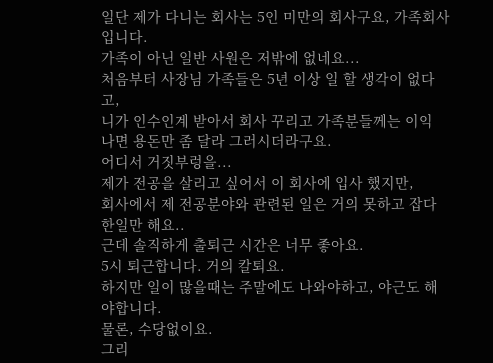일단 제가 다니는 회사는 5인 미만의 회사구요, 가족회사입니다.
가족이 아닌 일반 사원은 저밖에 없네요...
처음부터 사장님 가족들은 5년 이상 일 할 생각이 없다고,
니가 인수인계 받아서 회사 꾸리고 가족분들께는 이익 나면 용돈만 좀 달라 그러시더라구요.
어디서 거짓부렁을...
제가 전공을 살리고 싶어서 이 회사에 입사 했지만,
회사에서 제 전공분야와 관련된 일은 거의 못하고 잡다한일만 해요..
근데 솔직하게 출퇴근 시간은 너무 좋아요.
5시 퇴근합니다. 거의 칼퇴요.
하지만 일이 많을때는 주말에도 나와야하고, 야근도 해야합니다.
물론, 수당없이요.
그리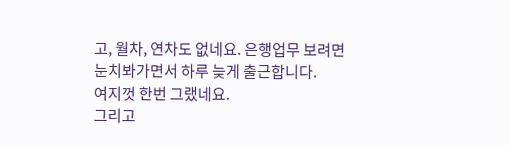고, 월차, 연차도 없네요. 은행업무 보려면 눈치봐가면서 하루 늦게 출근합니다.
여지껏 한번 그랬네요.
그리고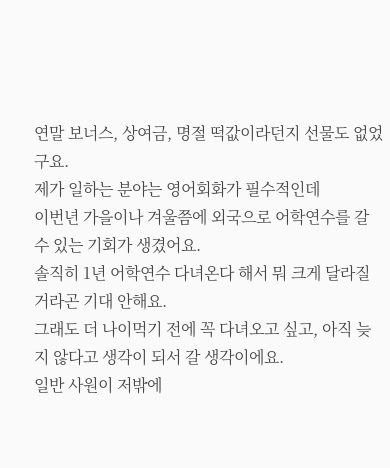연말 보너스, 상여금, 명절 떡값이라던지 선물도 없었구요.
제가 일하는 분야는 영어회화가 필수적인데
이번년 가을이나 겨울쯤에 외국으로 어학연수를 갈 수 있는 기회가 생겼어요.
솔직히 1년 어학연수 다녀온다 해서 뭐 크게 달라질거라곤 기대 안해요.
그래도 더 나이먹기 전에 꼭 다녀오고 싶고, 아직 늦지 않다고 생각이 되서 갈 생각이에요.
일반 사원이 저밖에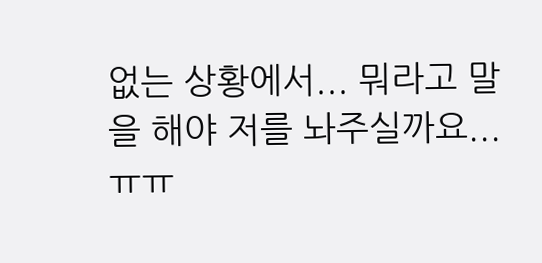없는 상황에서... 뭐라고 말을 해야 저를 놔주실까요... ㅠㅠ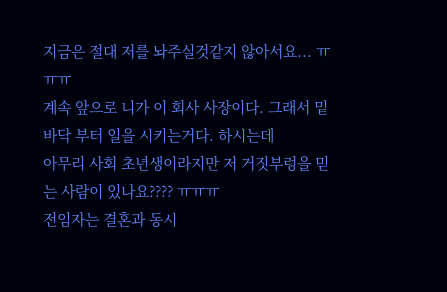지금은 절대 저를 놔주실것같지 않아서요... ㅠㅠㅠ
계속 앞으로 니가 이 회사 사장이다. 그래서 밑바닥 부터 일을 시키는거다. 하시는데
아무리 사회 초년생이라지만 저 거짓부렁을 믿는 사람이 있나요???? ㅠㅠㅠ
전임자는 결혼과 동시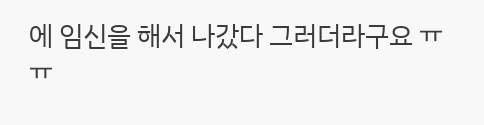에 임신을 해서 나갔다 그러더라구요 ㅠㅠ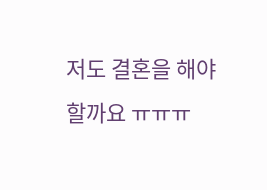저도 결혼을 해야할까요 ㅠㅠㅠ